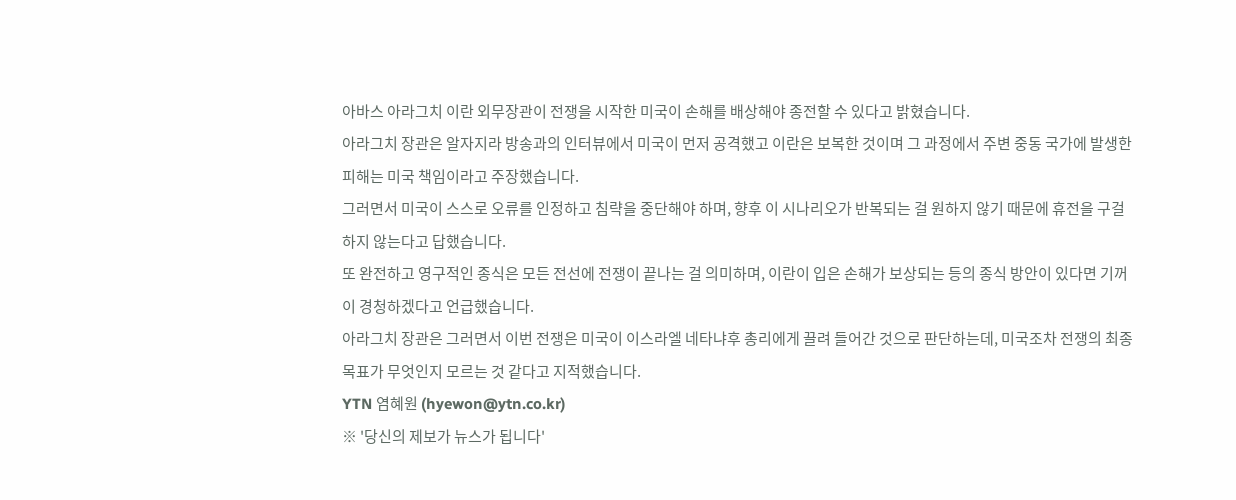아바스 아라그치 이란 외무장관이 전쟁을 시작한 미국이 손해를 배상해야 종전할 수 있다고 밝혔습니다.
아라그치 장관은 알자지라 방송과의 인터뷰에서 미국이 먼저 공격했고 이란은 보복한 것이며 그 과정에서 주변 중동 국가에 발생한 피해는 미국 책임이라고 주장했습니다.
그러면서 미국이 스스로 오류를 인정하고 침략을 중단해야 하며, 향후 이 시나리오가 반복되는 걸 원하지 않기 때문에 휴전을 구걸하지 않는다고 답했습니다.
또 완전하고 영구적인 종식은 모든 전선에 전쟁이 끝나는 걸 의미하며, 이란이 입은 손해가 보상되는 등의 종식 방안이 있다면 기꺼이 경청하겠다고 언급했습니다.
아라그치 장관은 그러면서 이번 전쟁은 미국이 이스라엘 네타냐후 총리에게 끌려 들어간 것으로 판단하는데, 미국조차 전쟁의 최종 목표가 무엇인지 모르는 것 같다고 지적했습니다.
YTN 염혜원 (hyewon@ytn.co.kr)
※ '당신의 제보가 뉴스가 됩니다'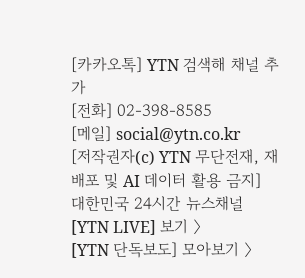[카카오톡] YTN 검색해 채널 추가
[전화] 02-398-8585
[메일] social@ytn.co.kr
[저작권자(c) YTN 무단전재, 재배포 및 AI 데이터 활용 금지]
대한민국 24시간 뉴스채널 [YTN LIVE] 보기 〉
[YTN 단독보도] 모아보기 〉